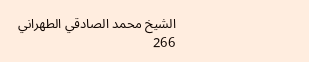الشيخ محمد الصادقي الطهراني
266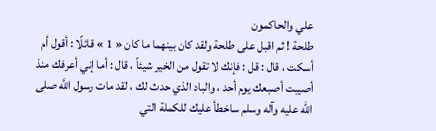علي والحاكمون
طلحة ! ثم اقبل على طلحة ولقد كان بينهما ما كان « 1 » قائلًا : أقول أم أسكت ، قال : قل : فإنك لا تقول من الخير شيئاً ، قال : أما إني أعرفك منذ أصيبت أصبعك يوم أحد ، والباد الذي حدث لك ، لقد مات رسول اللَّه صلى الله عليه وآله وسلم ساخطأ عليك للكملة التي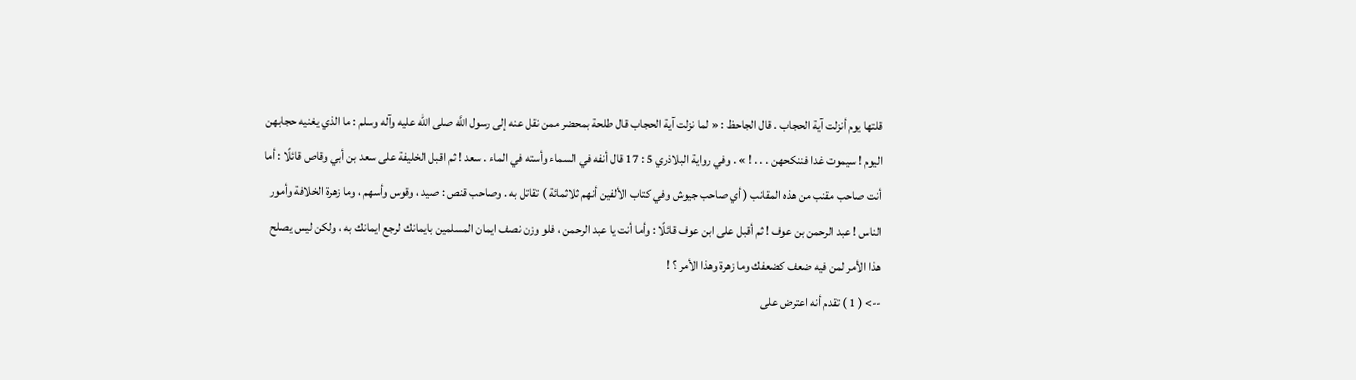قلتها يوم أنزلت آية الحجاب . قال الجاحظ : « لما نزلت آية الحجاب قال طلحة بمحضر ممن نقل عنه إلى رسول اللَّه صلى الله عليه وآله وسلم : ما الذي يغنيه حجابهن اليوم ! سيموت غدا فننكحهن . . . ! » . وفي رواية البلاذري 5 : 17 قال أنفه في السماء وأسته في الماء . سعد ! ثم اقبل الخليفة على سعد بن أبي وقاص قائلًا : أما أنت صاحب مقنب من هذه المقانب ( أي صاحب جيوش وفي كتاب الألفين أنهم ثلاثمائة ) تقاتل به . وصاحب قنص : صيد ، وقوس وأسهم ، وما زهرة الخلافة وأمور الناس ! عبد الرحمن بن عوف ! ثم أقبل على ابن عوف قائلًا : وأما أنت يا عبد الرحمن ، فلو وزن نصف ايمان المسلمين بايمانك لرجع ايمانك به ، ولكن ليس يصلح هذا الأمر لمن فيه ضعف كضعفك وما زهرة وهذا الأمر ؟ !
--> ( 1 ) تقدم أنه اعترض على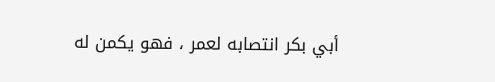أبي بكر انتصابه لعمر ، فهو يكمن له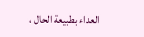العداء بطبيعة الحال ،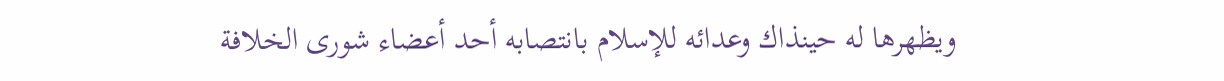ويظهرها له حينذاك وعدائه للإسلام بانتصابه أحد أعضاء شورى الخلافة